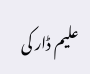علیم ڈار کی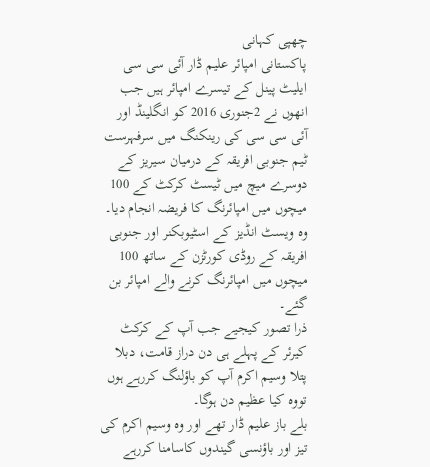چھپی کہانی
پاکستانی امپائر علیم ڈار آئی سی سی ایلیٹ پینل کے تیسرے امپائر ہیں جب انھوں نے 2جنوری 2016 کو انگلینڈ اور آئی سی سی کی رینکنگ میں سرفہرست ٹیم جنوبی افریقہ کے درمیان سیریز کے دوسرے میچ میں ٹیسٹ کرکٹ کے 100 میچوں میں امپائرنگ کا فریضہ انجام دیا۔ وہ ویسٹ انڈیز کے اسٹیوبکنر اور جنوبی افریقہ کے روڈی کورٹزن کے ساتھ 100 میچوں میں امپائرنگ کرنے والے امپائر بن گئے۔
ذرا تصور کیجیے جب آپ کے کرکٹ کیرئر کے پہلے ہی دن دراز قامت، دبلا پتلا وسیم اکرم آپ کو باؤلنگ کررہے ہوں تووہ کیا عظیم دن ہوگا۔
بلے باز علیم ڈار تھے اور وہ وسیم اکرم کی تیز اور باؤنسی گیندوں کاسامنا کررہے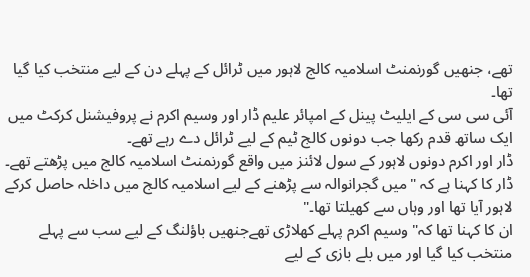تھے، جنھیں گورنمنٹ اسلامیہ کالج لاہور میں ٹرائل کے پہلے دن کے لیے منتخب کیا گیا تھا۔
آئی سی سی کے ایلیٹ پینل کے امپائر علیم ڈار اور وسیم اکرم نے پروفیشنل کرکٹ میں ایک ساتھ قدم رکھا جب دونوں کالج ٹیم کے لیے ٹرائل دے رہے تھے۔
ڈار اور اکرم دونوں لاہور کے سول لائنز میں واقع گورنمنٹ اسلامیہ کالج میں پڑھتے تھے۔
ڈار کا کہنا ہے کہ "میں گجرانوالہ سے پڑھنے کے لیے اسلامیہ کالج میں داخلہ حاصل کرکے لاہور آیا تھا اور وہاں سے کھیلتا تھا۔"
ان کا کہنا تھا کہ" وسیم اکرم پہلے کھلاڑی تھےجنھیں باؤلنگ کے لیے سب سے پہلے منتخب کیا گیا اور میں بلے بازی کے لیے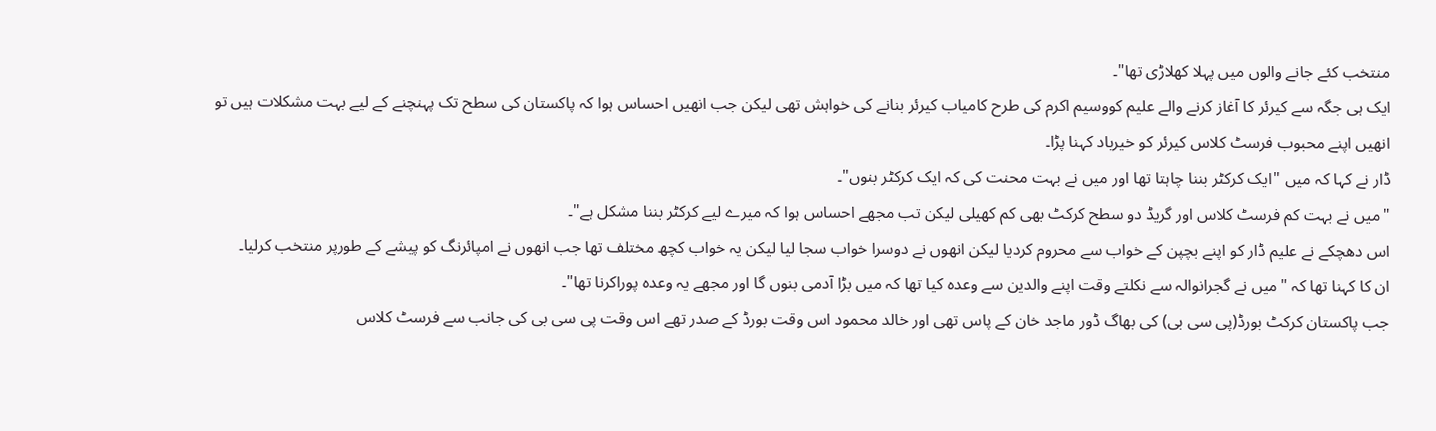منتخب کئے جانے والوں میں پہلا کھلاڑی تھا"۔
ایک ہی جگہ سے کیرئر کا آغاز کرنے والے علیم کووسیم اکرم کی طرح کامیاب کیرئر بنانے کی خواہش تھی لیکن جب انھیں احساس ہوا کہ پاکستان کی سطح تک پہنچنے کے لیے بہت مشکلات ہیں تو انھیں اپنے محبوب فرسٹ کلاس کیرئر کو خیرباد کہنا پڑا۔
ڈار نے کہا کہ میں "ایک کرکٹر بننا چاہتا تھا اور میں نے بہت محنت کی کہ ایک کرکٹر بنوں"۔
"میں نے بہت کم فرسٹ کلاس اور گریڈ دو سطح کرکٹ بھی کم کھیلی لیکن تب مجھے احساس ہوا کہ میرے لیے کرکٹر بننا مشکل ہے"۔
اس دھچکے نے علیم ڈار کو اپنے بچپن کے خواب سے محروم کردیا لیکن انھوں نے دوسرا خواب سجا لیا لیکن یہ خواب کچھ مختلف تھا جب انھوں نے امپائرنگ کو پیشے کے طورپر منتخب کرلیا۔
ان کا کہنا تھا کہ "میں نے گجرانوالہ سے نکلتے وقت اپنے والدین سے وعدہ کیا تھا کہ میں بڑا آدمی بنوں گا اور مجھے یہ وعدہ پوراکرنا تھا"۔
جب پاکستان کرکٹ بورڈ(پی سی بی) کی بھاگ ڈور ماجد خان کے پاس تھی اور خالد محمود اس وقت بورڈ کے صدر تھے اس وقت پی سی بی کی جانب سے فرسٹ کلاس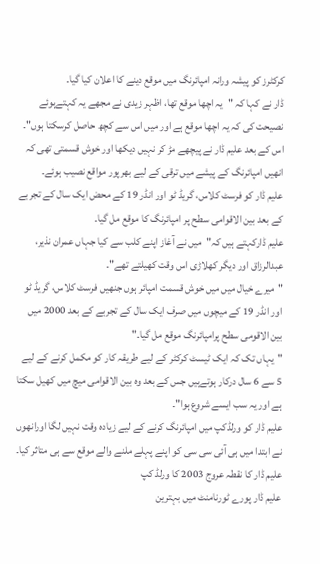کرکٹرز کو پیشہ ورانہ امپائرنگ میں موقع دینے کا اعلان کیا گیا۔
ڈار نے کہا کہ "یہ اچھا موقع تھا، اظہر زیدی نے مجھے یہ کہتےہوئے نصیحت کی کہ یہ اچھا موقع ہے اور میں اس سے کچھ حاصل کرسکتا ہوں"۔
اس کے بعد علیم ڈار نے پیچھے مڑ کر نہیں دیکھا اور خوش قسمتی تھی کہ انھیں امپائرنگ کے پیشے میں ترقی کے لیے بھرپور مواقع نصیب ہوئے۔
علیم ڈار کو فرسٹ کلاس، گریڈ ٹو اور انڈر 19 کے محض ایک سال کے تجربے کے بعد بین الاقوامی سطح پر امپائرنگ کا موقع مل گیا۔
علیم ڈارکہتے ہیں کہ"میں نے آغاز اپنے کلب سے کیا جہاں عمران نذیر، عبدالرزاق اور دیگر کھلاڑی اس وقت کھیلتے تھے"۔
"میرے خیال میں میں خوش قسمت امپائر ہوں جنھیں فرسٹ کلاس، گریڈ ٹو اور انڈر 19 کے میچوں میں صرف ایک سال کے تجربے کے بعد 2000 میں بین الاقومی سطح پرامپائرنگ موقع مل گیا۔"
"یہاں تک کہ ایک ٹیسٹ کرکٹر کے لیے طریقہ کار کو مکمل کرنے کے لیے 5 سے 6 سال درکار ہوتےہیں جس کے بعد وہ بین الاقوامی میچ میں کھیل سکتا ہے اور یہ سب ایسے شروع ہوا"۔
علیم ڈار کو ورلڈکپ میں امپائرنگ کرنے کے لیے زیادہ وقت نہیں لگا اورانھوں نے ابتدا میں ہی آئی سی سی کو اپنے پہلے ملنے والے موقع سے ہی متاثر کیا۔
علیم ڈار کا نقطہ عروج 2003 کا ورلڈ کپ
علیم ڈار پورے ٹورنامنٹ میں بہترین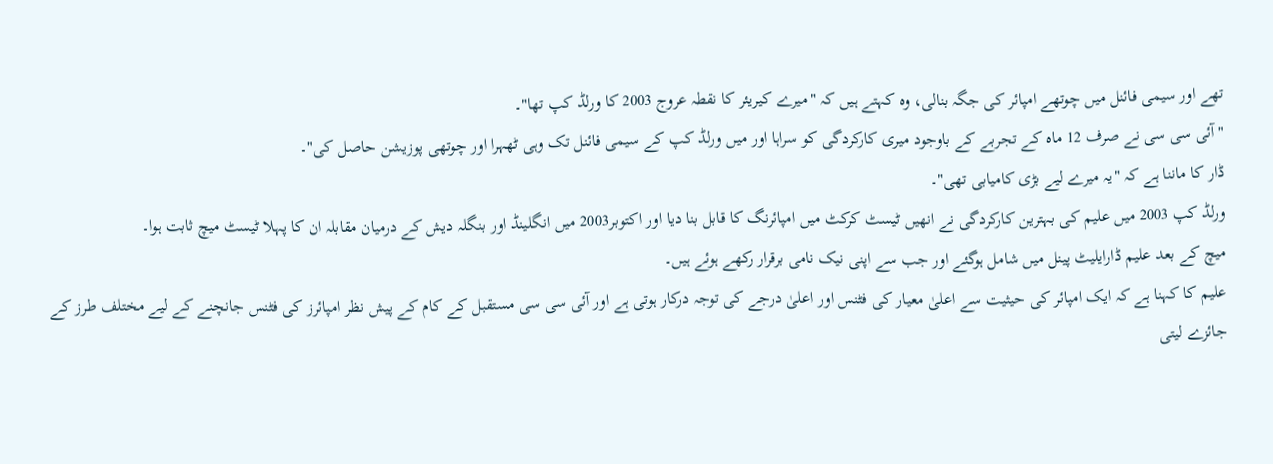تھے اور سیمی فائنل میں چوتھے امپائر کی جگہ بنالی، وہ کہتے ہیں کہ "میرے کیریئر کا نقطہ عروج 2003 کا ورلڈ کپ تھا"۔
"آئی سی سی نے صرف 12 ماہ کے تجربے کے باوجود میری کارکردگی کو سراہا اور میں ورلڈ کپ کے سیمی فائنل تک وہی ٹھہرا اور چوتھی پوزیشن حاصل کی"۔
ڈار کا ماننا ہے کہ "یہ میرے لیے بڑی کامیابی تھی"۔
ورلڈ کپ 2003 میں علیم کی بہترین کارکردگی نے انھیں ٹیسٹ کرکٹ میں امپائرنگ کا قابل بنا دیا اور اکتوبر2003 میں انگلینڈ اور بنگلہ دیش کے درمیان مقابلہ ان کا پہلا ٹیسٹ میچ ثابت ہوا۔
میچ کے بعد علیم ڈارایلیٹ پینل میں شامل ہوگئے اور جب سے اپنی نیک نامی برقرار رکھے ہوئے ہیں۔
علیم کا کہنا ہے کہ ایک امپائر کی حیثیت سے اعلیٰ معیار کی فٹنس اور اعلیٰ درجے کی توجہ درکار ہوتی ہے اور آئی سی سی مستقبل کے کام کے پیش نظر امپائرز کی فٹنس جانچنے کے لیے مختلف طرز کے جائزے لیتی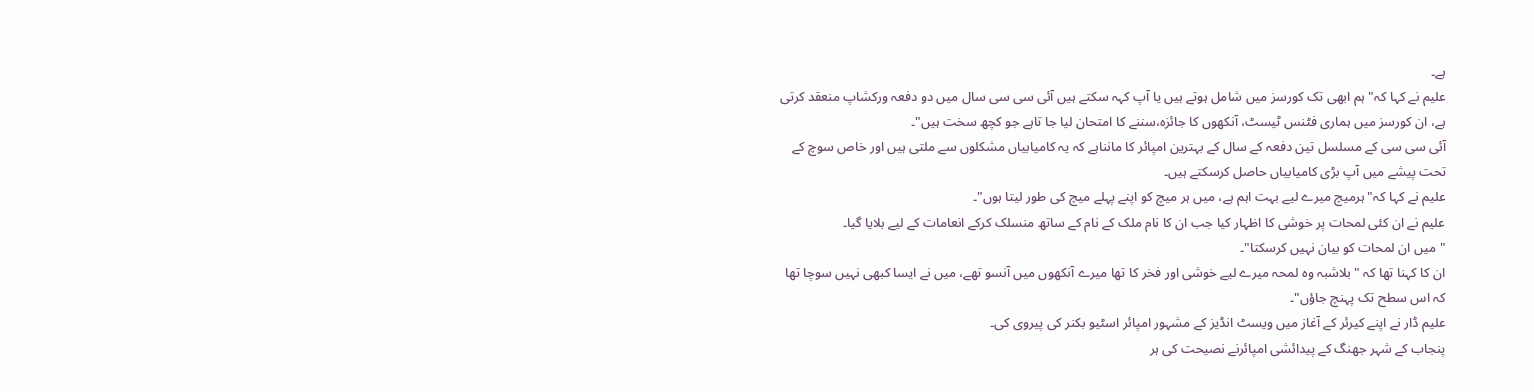ہے۔
علیم نے کہا کہ"ہم ابھی تک کورسز میں شامل ہوتے ہیں یا آپ کہہ سکتے ہیں آئی سی سی سال میں دو دفعہ ورکشاپ منعقد کرتی ہے، ان کورسز میں ہماری فٹنس ٹیسٹ، آنکھوں کا جائزہ،سننے کا امتحان لیا جا تاہے جو کچھ سخت ہیں"۔
آئی سی سی کے مسلسل تین دفعہ کے سال کے بہترین امپائر کا مانناہے کہ یہ کامیابیاں مشکلوں سے ملتی ہیں اور خاص سوچ کے تحت پیشے میں آپ بڑی کامیابیاں حاصل کرسکتے ہیں۔
علیم نے کہا کہ"ہرمیچ میرے لیے بہت اہم ہے، میں ہر میچ کو اپنے پہلے میچ کی طور لیتا ہوں"۔
علیم نے ان کئی لمحات پر خوشی کا اظہار کیا جب ان کا نام ملک کے نام کے ساتھ منسلک کرکے انعامات کے لیے بلایا گیا۔
"میں ان لمحات کو بیان نہیں کرسکتا"۔
ان کا کہنا تھا کہ "بلاشبہ وہ لمحہ میرے لیے خوشی اور فخر کا تھا میرے آنکھوں میں آنسو تھے، میں نے ایسا کبھی نہیں سوچا تھا کہ اس سطح تک پہنچ جاؤں"۔
علیم ڈار نے اپنے کیرئر کے آغاز میں ویسٹ انڈیز کے مشہور امپائر اسٹیو بکنر کی پیروی کی۔
پنجاب کے شہر جھنگ کے پیدائشی امپائرنے نصیحت کی ہر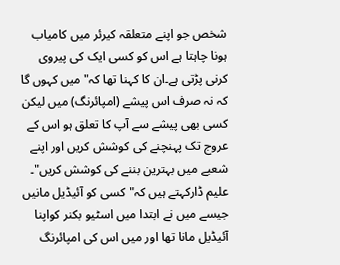شخص جو اپنے متعلقہ کیرئر میں کامیاب ہونا چاہتا ہے اس کو کسی ایک کی پیروی کرنی پڑتی ہے۔ان کا کہنا تھا کہ"میں کہوں گا کہ نہ صرف اس پیشے (امپائرنگ) میں لیکن کسی بھی پیشے سے آپ کا تعلق ہو اس کے عروج تک پہنچنے کی کوشش کریں اور اپنے شعبے میں بہترین بننے کی کوشش کریں"۔
علیم ڈارکہتے ہیں کہ"کسی کو آئیڈیل مانیں جیسے میں نے ابتدا میں اسٹیو بکنر کواپنا آئیڈیل مانا تھا اور میں اس کی امپائرنگ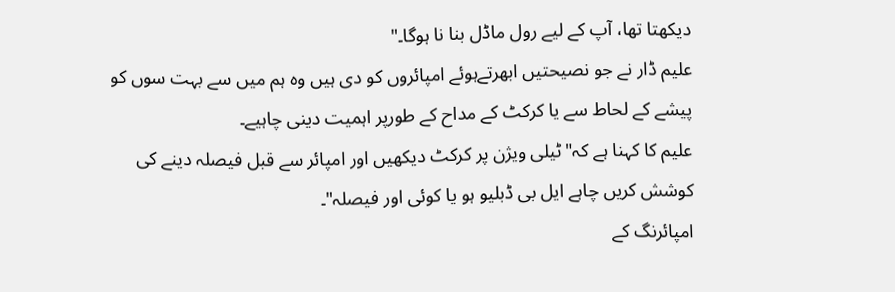دیکھتا تھا، آپ کے لیے رول ماڈل بنا نا ہوگا۔"
علیم ڈار نے جو نصیحتیں ابھرتےہوئے امپائروں کو دی ہیں وہ ہم میں سے بہت سوں کو پیشے کے لحاط سے یا کرکٹ کے مداح کے طورپر اہمیت دینی چاہیے۔
علیم کا کہنا ہے کہ"ٹیلی ویژن پر کرکٹ دیکھیں اور امپائر سے قبل فیصلہ دینے کی کوشش کریں چاہے ایل بی ڈبلیو ہو یا کوئی اور فیصلہ"۔
امپائرنگ کے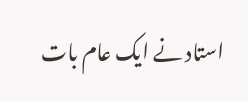استاد نے ایک عام بات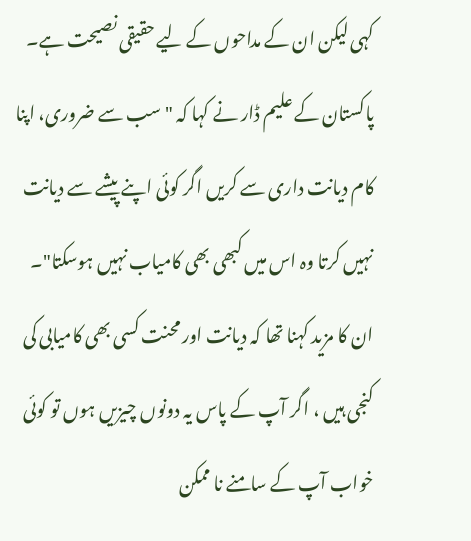کہی لیکن ان کے مداحوں کے لیے حقیقی نصیحت ہے۔
پاکستان کے علیم ڈار نے کہا کہ "سب سے ضروری، اپنا کام دیانت داری سے کریں اگر کوئی اپنے پیشے سے دیانت نہیں کرتا وہ اس میں کبھی بھی کامیاب نہیں ہوسکتا"۔
ان کا مزید کہنا تھا کہ دیانت اور محنت کسی بھی کامیابی کی کنجی ہیں ، اگر آپ کے پاس یہ دونوں چیزیں ہوں تو کوئی خواب آپ کے سامنے نا ممکن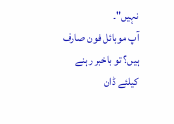نہیں"۔
آپ موبائل فون صارف ہیں؟ تو باخبر رہنے کیلئے ڈان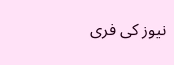نیوز کی فری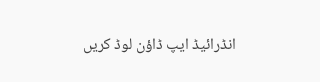انڈرائیڈ ایپ ڈاؤن لوڈ کریں